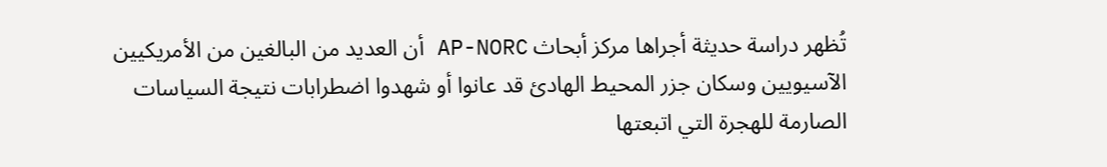تُظهر دراسة حديثة أجراها مركز أبحاث AP-NORC أن العديد من البالغين من الأمريكيين الآسيويين وسكان جزر المحيط الهادئ قد عانوا أو شهدوا اضطرابات نتيجة السياسات الصارمة للهجرة التي اتبعتها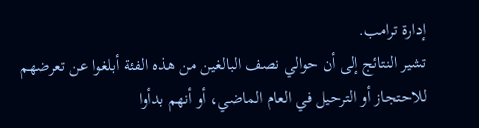إدارة ترامب.
تشير النتائج إلى أن حوالي نصف البالغين من هذه الفئة أبلغوا عن تعرضهم للاحتجاز أو الترحيل في العام الماضي، أو أنهم بدأوا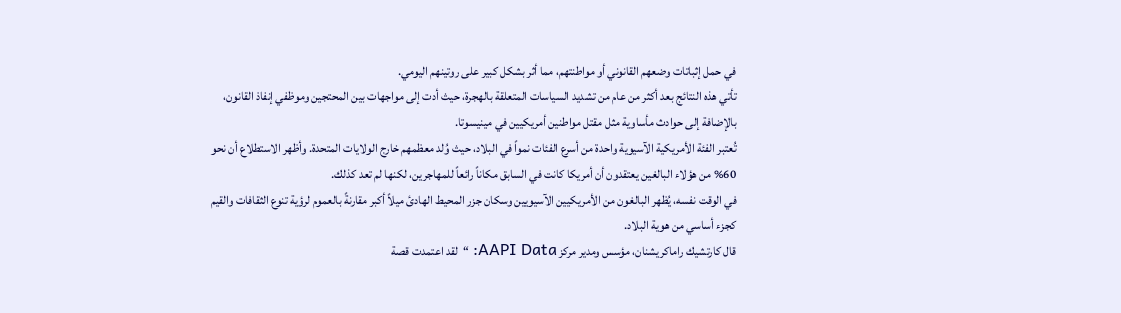في حمل إثباتات وضعهم القانوني أو مواطنتهم، مما أثر بشكل كبير على روتينهم اليومي.
تأتي هذه النتائج بعد أكثر من عام من تشديد السياسات المتعلقة بالهجرة، حيث أدت إلى مواجهات بين المحتجين وموظفي إنفاذ القانون، بالإضافة إلى حوادث مأساوية مثل مقتل مواطنين أمريكيين في مينيسوتا.
تُعتبر الفئة الأمريكية الآسيوية واحدة من أسرع الفئات نمواً في البلاد، حيث وُلد معظمهم خارج الولايات المتحدة. وأظهر الاستطلاع أن نحو 60% من هؤلاء البالغين يعتقدون أن أمريكا كانت في السابق مكاناً رائعاً للمهاجرين، لكنها لم تعد كذلك.
في الوقت نفسه، يُظهر البالغون من الأمريكيين الآسيويين وسكان جزر المحيط الهادئ ميلاً أكبر مقارنةً بالعموم لرؤية تنوع الثقافات والقيم كجزء أساسي من هوية البلاد.
قال كارتشيك راماكريشنان، مؤسس ومدير مركز AAPI Data: “لقد اعتمدت قصة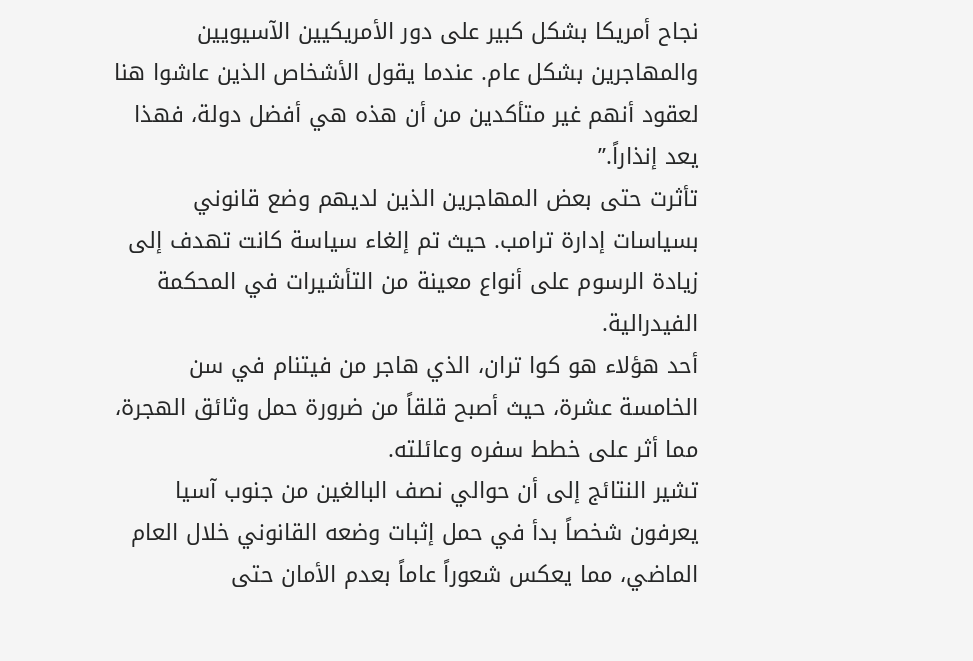نجاح أمريكا بشكل كبير على دور الأمريكيين الآسيويين والمهاجرين بشكل عام. عندما يقول الأشخاص الذين عاشوا هنا لعقود أنهم غير متأكدين من أن هذه هي أفضل دولة، فهذا يعد إنذاراً.”
تأثرت حتى بعض المهاجرين الذين لديهم وضع قانوني بسياسات إدارة ترامب. حيث تم إلغاء سياسة كانت تهدف إلى زيادة الرسوم على أنواع معينة من التأشيرات في المحكمة الفيدرالية.
أحد هؤلاء هو كوا تران، الذي هاجر من فيتنام في سن الخامسة عشرة، حيث أصبح قلقاً من ضرورة حمل وثائق الهجرة، مما أثر على خطط سفره وعائلته.
تشير النتائج إلى أن حوالي نصف البالغين من جنوب آسيا يعرفون شخصاً بدأ في حمل إثبات وضعه القانوني خلال العام الماضي، مما يعكس شعوراً عاماً بعدم الأمان حتى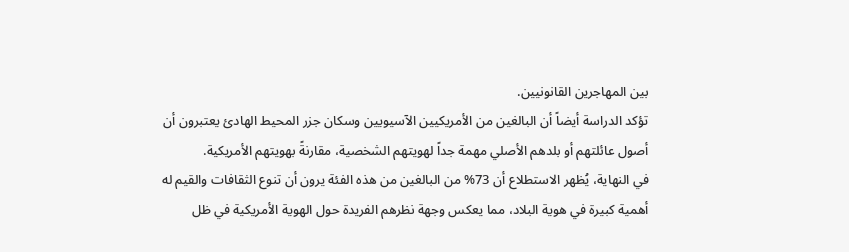بين المهاجرين القانونيين.
تؤكد الدراسة أيضاً أن البالغين من الأمريكيين الآسيويين وسكان جزر المحيط الهادئ يعتبرون أن أصول عائلتهم أو بلدهم الأصلي مهمة جداً لهويتهم الشخصية، مقارنةً بهويتهم الأمريكية.
في النهاية، يُظهر الاستطلاع أن 73% من البالغين من هذه الفئة يرون أن تنوع الثقافات والقيم له أهمية كبيرة في هوية البلاد، مما يعكس وجهة نظرهم الفريدة حول الهوية الأمريكية في ظل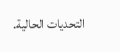التحديات الحالية.